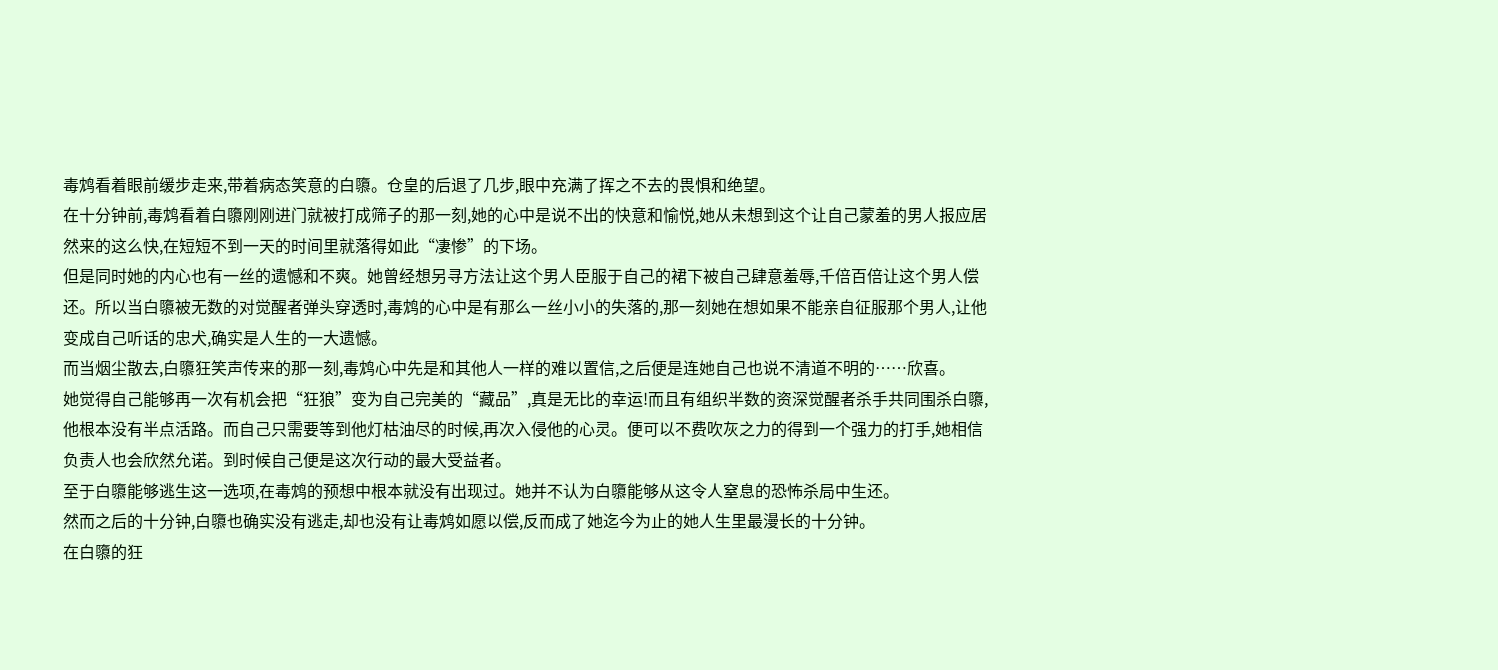毒鸩看着眼前缓步走来,带着病态笑意的白隳。仓皇的后退了几步,眼中充满了挥之不去的畏惧和绝望。
在十分钟前,毒鸩看着白隳刚刚进门就被打成筛子的那一刻,她的心中是说不出的快意和愉悦,她从未想到这个让自己蒙羞的男人报应居然来的这么快,在短短不到一天的时间里就落得如此“凄惨”的下场。
但是同时她的内心也有一丝的遗憾和不爽。她曾经想另寻方法让这个男人臣服于自己的裙下被自己肆意羞辱,千倍百倍让这个男人偿还。所以当白隳被无数的对觉醒者弹头穿透时,毒鸩的心中是有那么一丝小小的失落的,那一刻她在想如果不能亲自征服那个男人,让他变成自己听话的忠犬,确实是人生的一大遗憾。
而当烟尘散去,白隳狂笑声传来的那一刻,毒鸩心中先是和其他人一样的难以置信,之后便是连她自己也说不清道不明的……欣喜。
她觉得自己能够再一次有机会把“狂狼”变为自己完美的“藏品”,真是无比的幸运!而且有组织半数的资深觉醒者杀手共同围杀白隳,他根本没有半点活路。而自己只需要等到他灯枯油尽的时候,再次入侵他的心灵。便可以不费吹灰之力的得到一个强力的打手,她相信负责人也会欣然允诺。到时候自己便是这次行动的最大受益者。
至于白隳能够逃生这一选项,在毒鸩的预想中根本就没有出现过。她并不认为白隳能够从这令人窒息的恐怖杀局中生还。
然而之后的十分钟,白隳也确实没有逃走,却也没有让毒鸩如愿以偿,反而成了她迄今为止的她人生里最漫长的十分钟。
在白隳的狂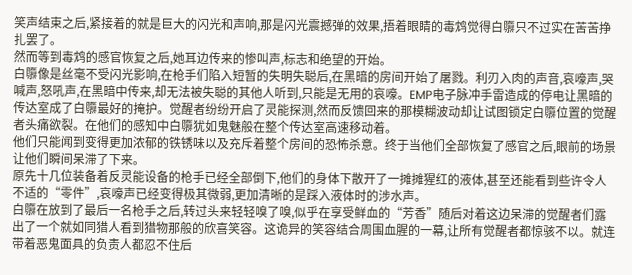笑声结束之后,紧接着的就是巨大的闪光和声响,那是闪光震撼弹的效果,捂着眼睛的毒鸩觉得白隳只不过实在苦苦挣扎罢了。
然而等到毒鸩的感官恢复之后,她耳边传来的惨叫声,标志和绝望的开始。
白隳像是丝毫不受闪光影响,在枪手们陷入短暂的失明失聪后,在黑暗的房间开始了屠戮。利刃入肉的声音,哀嚎声,哭喊声,怒吼声,在黑暗中传来,却无法被失聪的其他人听到,只能是无用的哀嚎。EMP电子脉冲手雷造成的停电让黑暗的传达室成了白隳最好的掩护。觉醒者纷纷开启了灵能探测,然而反馈回来的那模糊波动却让试图锁定白隳位置的觉醒者头痛欲裂。在他们的感知中白隳犹如鬼魅般在整个传达室高速移动着。
他们只能闻到变得更加浓郁的铁锈味以及充斥着整个房间的恐怖杀意。终于当他们全部恢复了感官之后,眼前的场景让他们瞬间呆滞了下来。
原先十几位装备着反灵能设备的枪手已经全部倒下,他们的身体下散开了一摊摊猩红的液体,甚至还能看到些许令人不适的“零件”,哀嚎声已经变得极其微弱,更加清晰的是踩入液体时的涉水声。
白隳在放到了最后一名枪手之后,转过头来轻轻嗅了嗅,似乎在享受鲜血的“芳香”随后对着这边呆滞的觉醒者们露出了一个就如同猎人看到猎物那般的欣喜笑容。这诡异的笑容结合周围血腥的一幕,让所有觉醒者都惊骇不以。就连带着恶鬼面具的负责人都忍不住后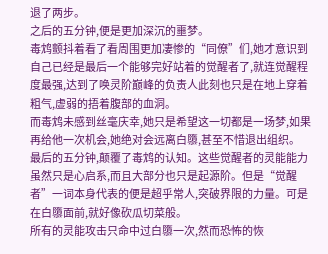退了两步。
之后的五分钟,便是更加深沉的噩梦。
毒鸩颤抖着看了看周围更加凄惨的“同僚”们,她才意识到自己已经是最后一个能够完好站着的觉醒者了,就连觉醒程度最强,达到了唤灵阶巅峰的负责人此刻也只是在地上穿着粗气,虚弱的捂着腹部的血洞。
而毒鸩未感到丝毫庆幸,她只是希望这一切都是一场梦,如果再给他一次机会,她绝对会远离白隳,甚至不惜退出组织。
最后的五分钟,颠覆了毒鸩的认知。这些觉醒者的灵能能力虽然只是心启系,而且大部分也只是起源阶。但是“觉醒者”一词本身代表的便是超乎常人,突破界限的力量。可是在白隳面前,就好像砍瓜切菜般。
所有的灵能攻击只命中过白隳一次,然而恐怖的恢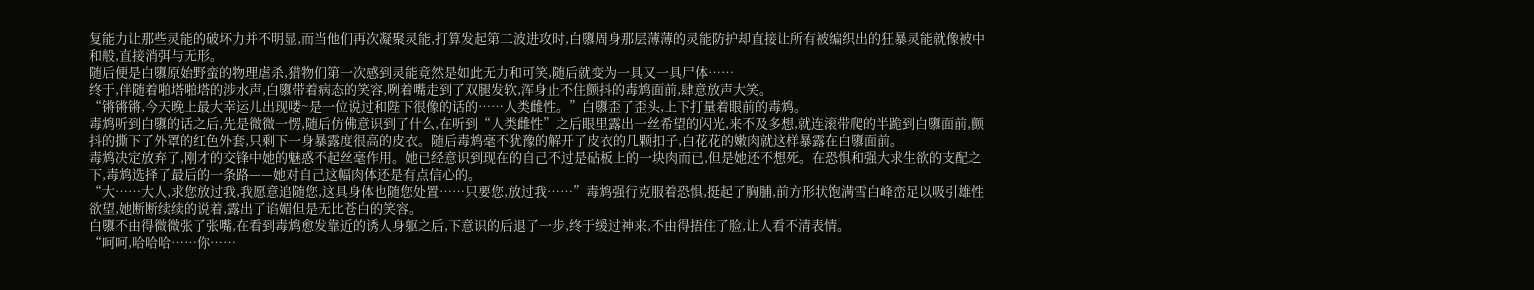复能力让那些灵能的破坏力并不明显,而当他们再次凝聚灵能,打算发起第二波进攻时,白隳周身那层薄薄的灵能防护却直接让所有被编织出的狂暴灵能就像被中和般,直接消弭与无形。
随后便是白隳原始野蛮的物理虐杀,猎物们第一次感到灵能竟然是如此无力和可笑,随后就变为一具又一具尸体……
终于,伴随着啪塔啪塔的涉水声,白隳带着病态的笑容,咧着嘴走到了双腿发软,浑身止不住颤抖的毒鸩面前,肆意放声大笑。
“锵锵锵,今天晚上最大幸运儿出现喽~是一位说过和陛下很像的话的……人类雌性。”白隳歪了歪头,上下打量着眼前的毒鸩。
毒鸩听到白隳的话之后,先是微微一愣,随后仿佛意识到了什么,在听到“人类雌性”之后眼里露出一丝希望的闪光,来不及多想,就连滚带爬的半跪到白隳面前,颤抖的撕下了外罩的红色外套,只剩下一身暴露度很高的皮衣。随后毒鸩毫不犹豫的解开了皮衣的几颗扣子,白花花的嫩肉就这样暴露在白隳面前。
毒鸩决定放弃了,刚才的交锋中她的魅惑不起丝毫作用。她已经意识到现在的自己不过是砧板上的一块肉而已,但是她还不想死。在恐惧和强大求生欲的支配之下,毒鸩选择了最后的一条路——她对自己这幅肉体还是有点信心的。
“大……大人,求您放过我,我愿意追随您,这具身体也随您处置……只要您,放过我……”毒鸩强行克服着恐惧,挺起了胸脯,前方形状饱满雪白峰峦足以吸引雄性欲望,她断断续续的说着,露出了谄媚但是无比苍白的笑容。
白隳不由得微微张了张嘴,在看到毒鸩愈发靠近的诱人身躯之后,下意识的后退了一步,终于缓过神来,不由得捂住了脸,让人看不清表情。
“呵呵,哈哈哈……你……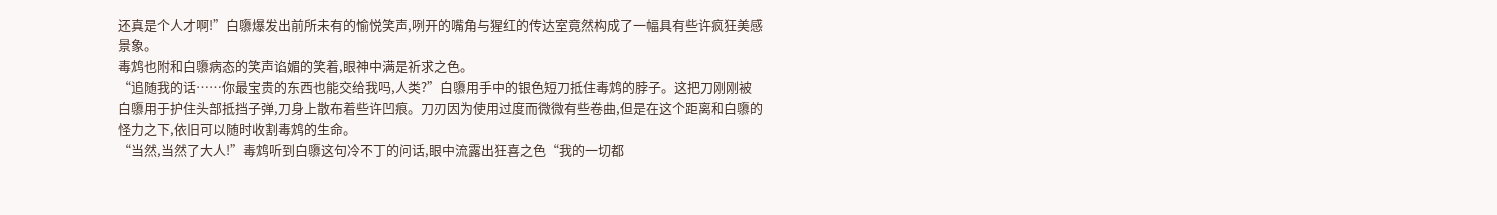还真是个人才啊!”白隳爆发出前所未有的愉悦笑声,咧开的嘴角与猩红的传达室竟然构成了一幅具有些许疯狂美感景象。
毒鸩也附和白隳病态的笑声谄媚的笑着,眼神中满是祈求之色。
“追随我的话……你最宝贵的东西也能交给我吗,人类?”白隳用手中的银色短刀抵住毒鸩的脖子。这把刀刚刚被白隳用于护住头部抵挡子弹,刀身上散布着些许凹痕。刀刃因为使用过度而微微有些卷曲,但是在这个距离和白隳的怪力之下,依旧可以随时收割毒鸩的生命。
“当然,当然了大人!”毒鸩听到白隳这句冷不丁的问话,眼中流露出狂喜之色“我的一切都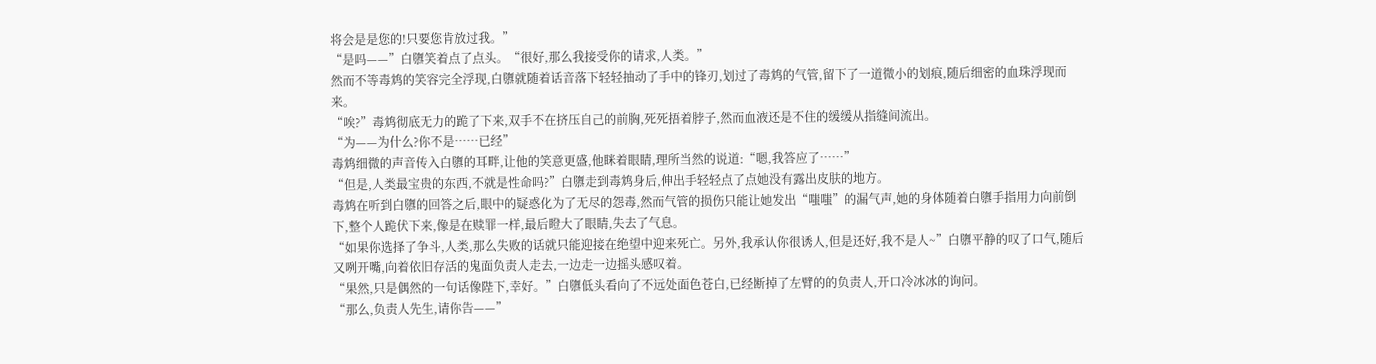将会是是您的!只要您肯放过我。”
“是吗——”白隳笑着点了点头。“很好,那么我接受你的请求,人类。”
然而不等毒鸩的笑容完全浮现,白隳就随着话音落下轻轻抽动了手中的锋刃,划过了毒鸩的气管,留下了一道微小的划痕,随后细密的血珠浮现而来。
“唉?”毒鸩彻底无力的跪了下来,双手不在挤压自己的前胸,死死捂着脖子,然而血液还是不住的缓缓从指缝间流出。
“为——为什么?你不是……已经”
毒鸩细微的声音传入白隳的耳畔,让他的笑意更盛,他眯着眼睛,理所当然的说道:“嗯,我答应了……”
“但是,人类最宝贵的东西,不就是性命吗?”白隳走到毒鸩身后,伸出手轻轻点了点她没有露出皮肤的地方。
毒鸩在听到白隳的回答之后,眼中的疑惑化为了无尽的怨毒,然而气管的损伤只能让她发出“嗤嗤”的漏气声,她的身体随着白隳手指用力向前倒下,整个人跪伏下来,像是在赎罪一样,最后瞪大了眼睛,失去了气息。
“如果你选择了争斗,人类,那么失败的话就只能迎接在绝望中迎来死亡。另外,我承认你很诱人,但是还好,我不是人~”白隳平静的叹了口气,随后又咧开嘴,向着依旧存活的鬼面负责人走去,一边走一边摇头感叹着。
“果然,只是偶然的一句话像陛下,幸好。”白隳低头看向了不远处面色苍白,已经断掉了左臂的的负责人,开口冷冰冰的询问。
“那么,负责人先生,请你告——”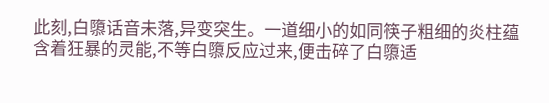此刻,白隳话音未落,异变突生。一道细小的如同筷子粗细的炎柱蕴含着狂暴的灵能,不等白隳反应过来,便击碎了白隳适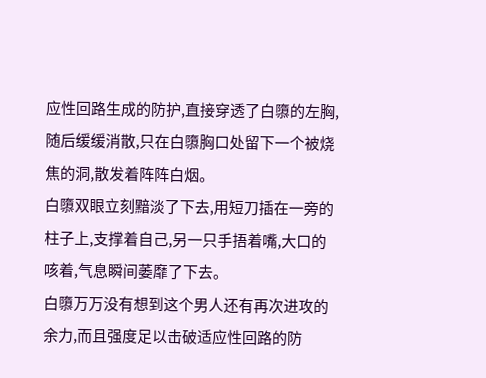应性回路生成的防护,直接穿透了白隳的左胸,随后缓缓消散,只在白隳胸口处留下一个被烧焦的洞,散发着阵阵白烟。
白隳双眼立刻黯淡了下去,用短刀插在一旁的柱子上,支撑着自己,另一只手捂着嘴,大口的咳着,气息瞬间萎靡了下去。
白隳万万没有想到这个男人还有再次进攻的余力,而且强度足以击破适应性回路的防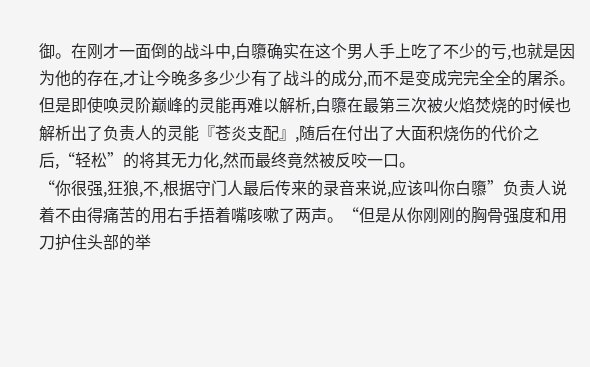御。在刚才一面倒的战斗中,白隳确实在这个男人手上吃了不少的亏,也就是因为他的存在,才让今晚多多少少有了战斗的成分,而不是变成完完全全的屠杀。但是即使唤灵阶巅峰的灵能再难以解析,白隳在最第三次被火焰焚烧的时候也解析出了负责人的灵能『苍炎支配』,随后在付出了大面积烧伤的代价之后,“轻松”的将其无力化,然而最终竟然被反咬一口。
“你很强,狂狼,不,根据守门人最后传来的录音来说,应该叫你白隳”负责人说着不由得痛苦的用右手捂着嘴咳嗽了两声。“但是从你刚刚的胸骨强度和用刀护住头部的举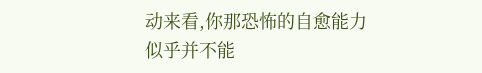动来看,你那恐怖的自愈能力似乎并不能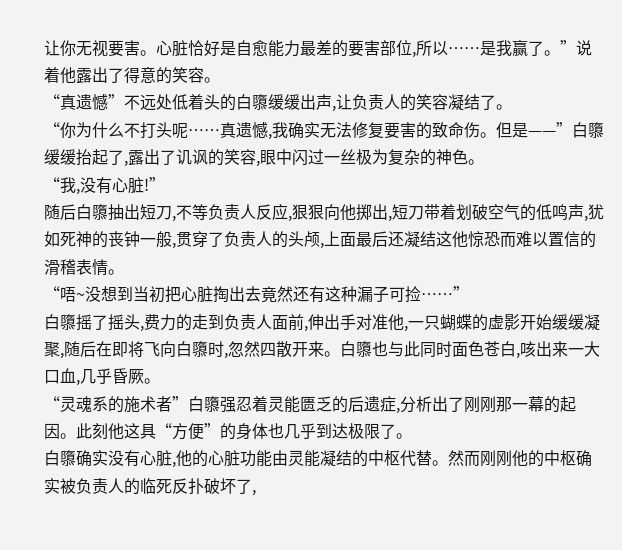让你无视要害。心脏恰好是自愈能力最差的要害部位,所以……是我赢了。”说着他露出了得意的笑容。
“真遗憾”不远处低着头的白隳缓缓出声,让负责人的笑容凝结了。
“你为什么不打头呢……真遗憾,我确实无法修复要害的致命伤。但是——”白隳缓缓抬起了,露出了讥讽的笑容,眼中闪过一丝极为复杂的神色。
“我,没有心脏!”
随后白隳抽出短刀,不等负责人反应,狠狠向他掷出,短刀带着划破空气的低鸣声,犹如死神的丧钟一般,贯穿了负责人的头颅,上面最后还凝结这他惊恐而难以置信的滑稽表情。
“唔~没想到当初把心脏掏出去竟然还有这种漏子可捡……”
白隳摇了摇头,费力的走到负责人面前,伸出手对准他,一只蝴蝶的虚影开始缓缓凝聚,随后在即将飞向白隳时,忽然四散开来。白隳也与此同时面色苍白,咳出来一大口血,几乎昏厥。
“灵魂系的施术者”白隳强忍着灵能匮乏的后遗症,分析出了刚刚那一幕的起因。此刻他这具“方便”的身体也几乎到达极限了。
白隳确实没有心脏,他的心脏功能由灵能凝结的中枢代替。然而刚刚他的中枢确实被负责人的临死反扑破坏了,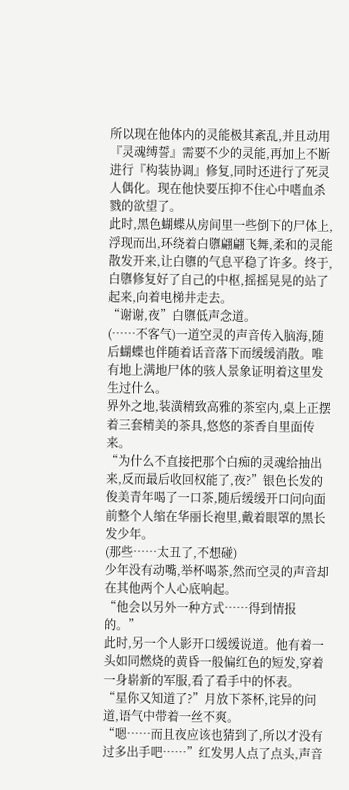所以现在他体内的灵能极其紊乱,并且动用『灵魂缚誓』需要不少的灵能,再加上不断进行『构装协调』修复,同时还进行了死灵人偶化。现在他快要压抑不住心中嗜血杀戮的欲望了。
此时,黑色蝴蝶从房间里一些倒下的尸体上,浮现而出,环绕着白隳翩翩飞舞,柔和的灵能散发开来,让白隳的气息平稳了许多。终于,白隳修复好了自己的中枢,摇摇晃晃的站了起来,向着电梯井走去。
“谢谢,夜”白隳低声念道。
(……不客气)一道空灵的声音传入脑海,随后蝴蝶也伴随着话音落下而缓缓消散。唯有地上满地尸体的骇人景象证明着这里发生过什么。
界外之地,装潢精致高雅的茶室内,桌上正摆着三套精美的茶具,悠悠的茶香自里面传来。
“为什么不直接把那个白痴的灵魂给抽出来,反而最后收回权能了,夜?”银色长发的俊美青年喝了一口茶,随后缓缓开口问向面前整个人缩在华丽长袍里,戴着眼罩的黑长发少年。
(那些……太丑了,不想碰)
少年没有动嘴,举杯喝茶,然而空灵的声音却在其他两个人心底响起。
“他会以另外一种方式……得到情报的。”
此时,另一个人影开口缓缓说道。他有着一头如同燃烧的黄昏一般偏红色的短发,穿着一身崭新的军服,看了看手中的怀表。
“星你又知道了?”月放下茶杯,诧异的问道,语气中带着一丝不爽。
“嗯……而且夜应该也猜到了,所以才没有过多出手吧……”红发男人点了点头,声音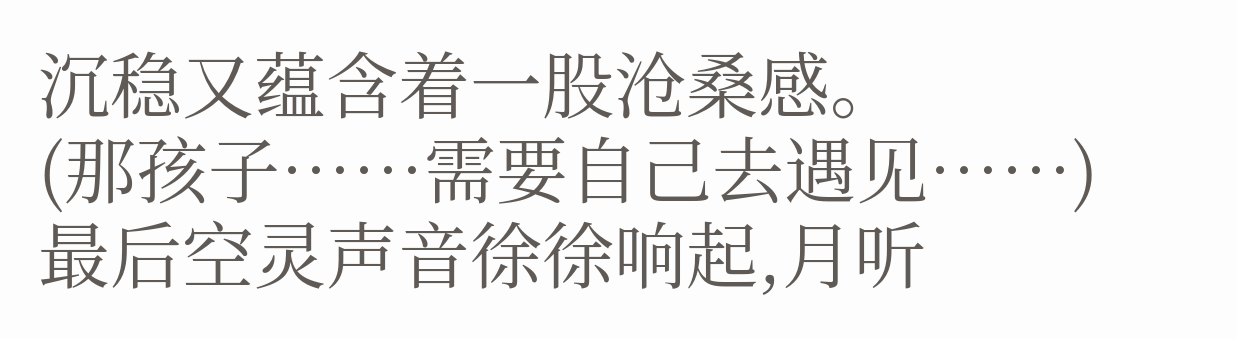沉稳又蕴含着一股沧桑感。
(那孩子……需要自己去遇见……)最后空灵声音徐徐响起,月听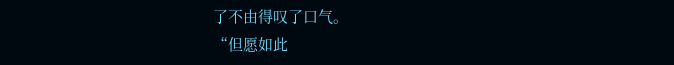了不由得叹了口气。
“但愿如此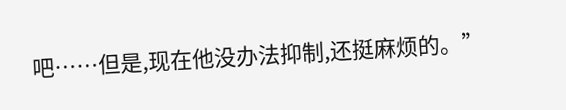吧……但是,现在他没办法抑制,还挺麻烦的。”